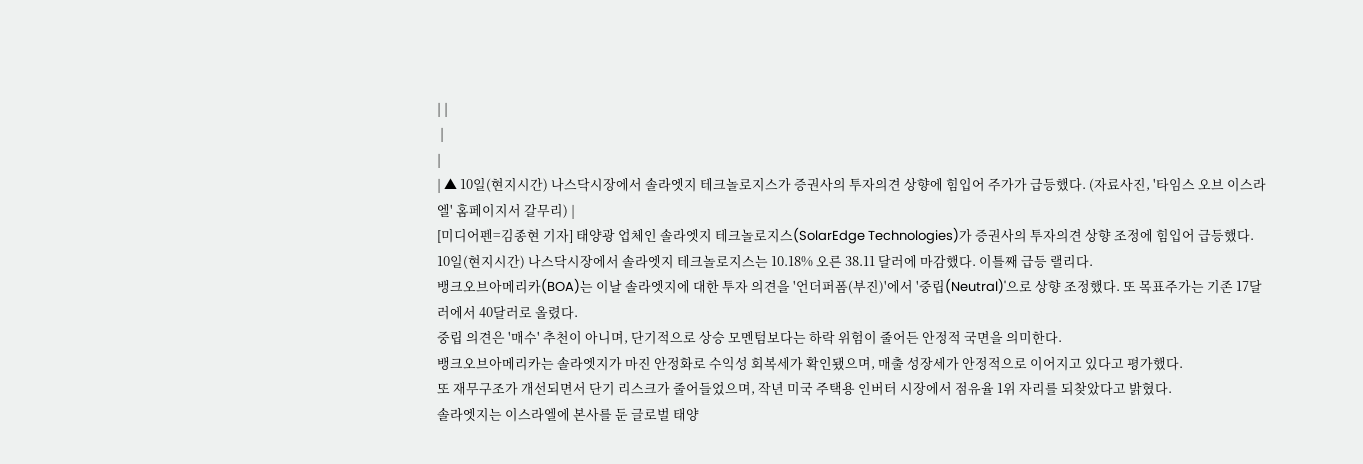| |
 |
|
| ▲ 10일(현지시간) 나스닥시장에서 솔라엣지 테크놀로지스가 증권사의 투자의견 상향에 힘입어 주가가 급등했다. (자료사진, '타임스 오브 이스라엘' 홈페이지서 갈무리) |
[미디어펜=김종현 기자] 태양광 업체인 솔라엣지 테크놀로지스(SolarEdge Technologies)가 증권사의 투자의견 상향 조정에 힘입어 급등했다.
10일(현지시간) 나스닥시장에서 솔라엣지 테크놀로지스는 10.18% 오른 38.11 달러에 마감했다. 이틀째 급등 랠리다.
뱅크오브아메리카(BOA)는 이날 솔라엣지에 대한 투자 의견을 '언더퍼폼(부진)'에서 '중립(Neutral)'으로 상향 조정했다. 또 목표주가는 기존 17달러에서 40달러로 올렸다.
중립 의견은 '매수' 추천이 아니며, 단기적으로 상승 모멘텀보다는 하락 위험이 줄어든 안정적 국면을 의미한다.
뱅크오브아메리카는 솔라엣지가 마진 안정화로 수익성 회복세가 확인됐으며, 매출 성장세가 안정적으로 이어지고 있다고 평가했다.
또 재무구조가 개선되면서 단기 리스크가 줄어들었으며, 작년 미국 주택용 인버터 시장에서 점유율 1위 자리를 되찾았다고 밝혔다.
솔라엣지는 이스라엘에 본사를 둔 글로벌 태양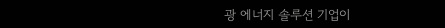광 에너지 솔루션 기업이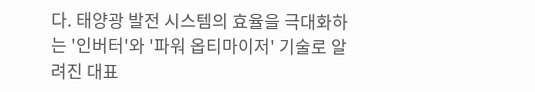다. 태양광 발전 시스템의 효율을 극대화하는 '인버터'와 '파워 옵티마이저' 기술로 알려진 대표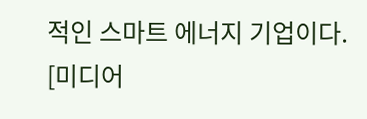적인 스마트 에너지 기업이다.
[미디어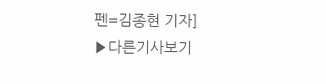펜=김종현 기자]
▶다른기사보기